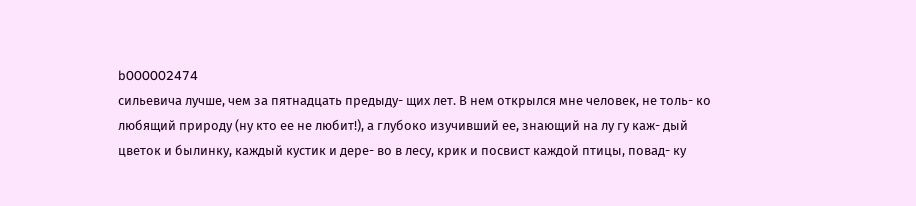b000002474
сильевича лучше, чем за пятнадцать предыду- щих лет. В нем открылся мне человек, не толь- ко любящий природу (ну кто ее не любит!), а глубоко изучивший ее, знающий на лу гу каж- дый цветок и былинку, каждый кустик и дере- во в лесу, крик и посвист каждой птицы, повад- ку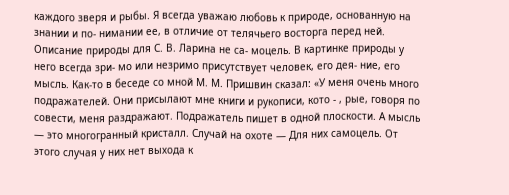каждого зверя и рыбы. Я всегда уважаю любовь к природе, основанную на знании и по- нимании ее, в отличие от телячьего восторга перед ней. Описание природы для С. В. Ларина не са- моцель. В картинке природы у него всегда зри- мо или незримо присутствует человек, его дея- ние, его мысль. Как-то в беседе со мной М. М. Пришвин сказал: «У меня очень много подражателей. Они присылают мне книги и рукописи, кото - , рые, говоря по совести, меня раздражают. Подражатель пишет в одной плоскости. А мысль — это многогранный кристалл. Случай на охоте — Для них самоцель. От этого случая у них нет выхода к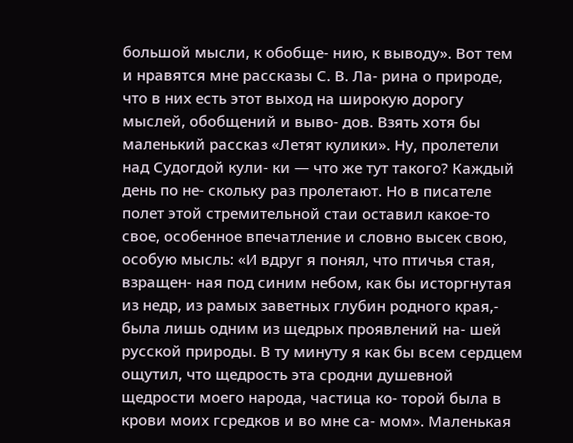большой мысли, к обобще- нию, к выводу». Вот тем и нравятся мне рассказы С. В. Ла- рина о природе, что в них есть этот выход на широкую дорогу мыслей, обобщений и выво- дов. Взять хотя бы маленький рассказ «Летят кулики». Ну, пролетели над Судогдой кули- ки — что же тут такого? Каждый день по не- скольку раз пролетают. Но в писателе полет этой стремительной стаи оставил какое-то свое, особенное впечатление и словно высек свою, особую мысль: «И вдруг я понял, что птичья стая, взращен- ная под синим небом, как бы исторгнутая из недр, из рамых заветных глубин родного края,- была лишь одним из щедрых проявлений на- шей русской природы. В ту минуту я как бы всем сердцем ощутил, что щедрость эта сродни душевной щедрости моего народа, частица ко- торой была в крови моих гсредков и во мне са- мом». Маленькая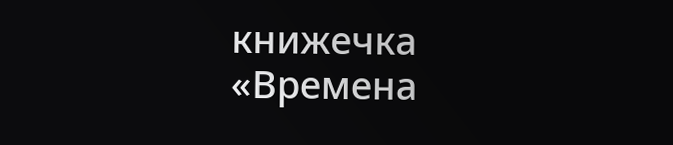книжечка «Времена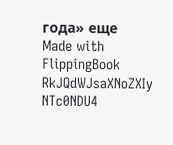года» еще
Made with FlippingBook
RkJQdWJsaXNoZXIy NTc0NDU4